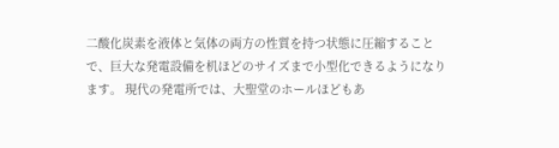二酸化炭素を液体と気体の両方の性質を持つ状態に圧縮することで、巨大な発電設備を机ほどのサイズまで小型化できるようになります。 現代の発電所では、大聖堂のホールほどもあ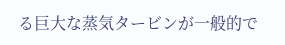る巨大な蒸気タービンが一般的で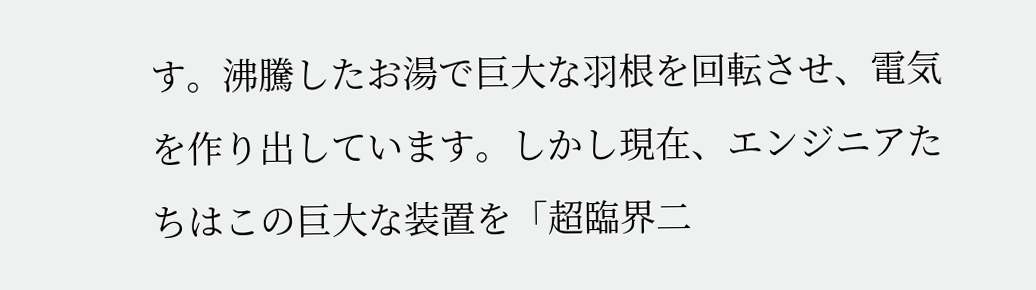す。沸騰したお湯で巨大な羽根を回転させ、電気を作り出しています。しかし現在、エンジニアたちはこの巨大な装置を「超臨界二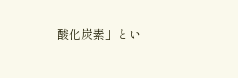酸化炭素」とい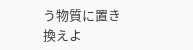う物質に置き換えよ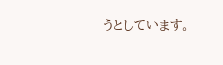うとしています。